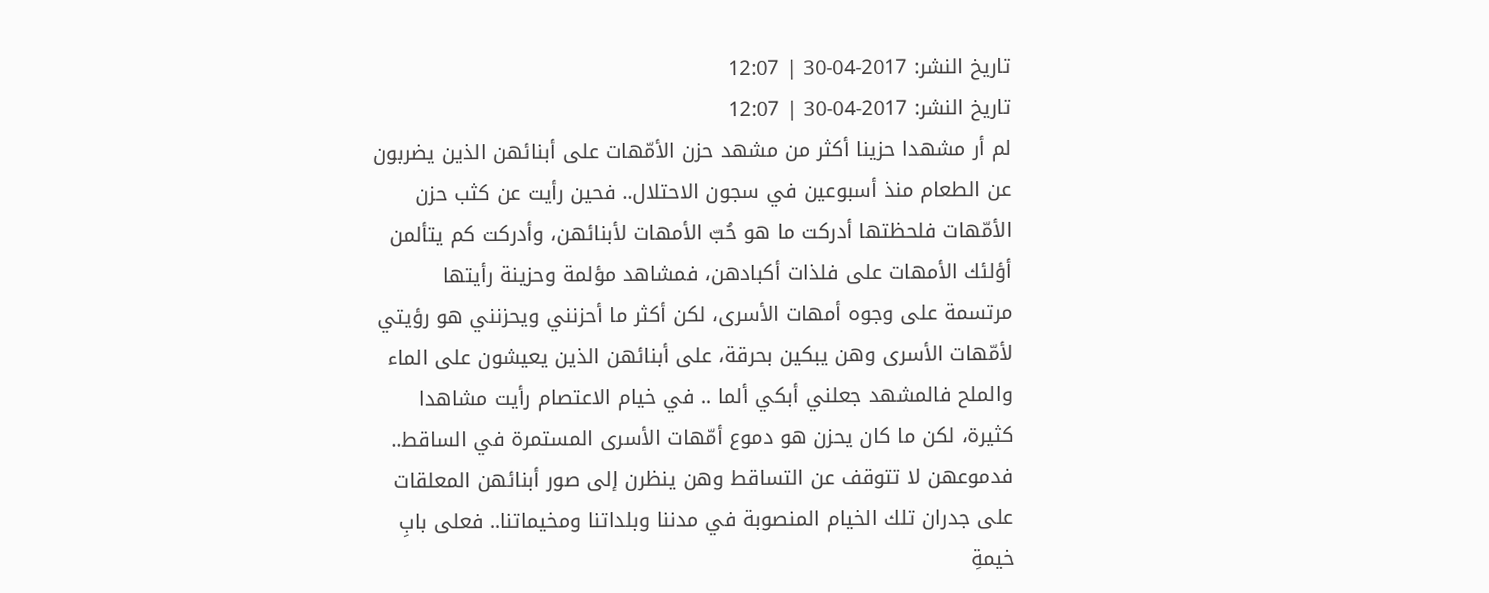تاريخ النشر: 2017-04-30 | 12:07
تاريخ النشر: 2017-04-30 | 12:07
لم أر مشهدا حزينا أكثر من مشهد حزن الأمّهات على أبنائهن الذين يضربون عن الطعام منذ أسبوعين في سجون الاحتلال.. فحين رأيت عن كثب حزن الأمّهات فلحظتها أدركت ما هو حُبّ الأمهات لأبنائهن، وأدركت كم يتألمن أؤلئك الأمهات على فلذات أكبادهن، فمشاهد مؤلمة وحزينة رأيتها مرتسمة على وجوه أمهات الأسرى، لكن أكثر ما أحزنني ويحزنني هو رؤيتي لأمّهات الأسرى وهن يبكين بحرقة، على أبنائهن الذين يعيشون على الماء والملح فالمشهد جعلني أبكي ألما .. في خيام الاعتصام رأيت مشاهدا كثيرة، لكن ما كان يحزن هو دموع أمّهات الأسرى المستمرة في الساقط.. فدموعهن لا تتوقف عن التساقط وهن ينظرن إلى صور أبنائهن المعلقات على جدران تلك الخيام المنصوبة في مدننا وبلداتنا ومخيماتنا.. فعلى بابِ خيمةِ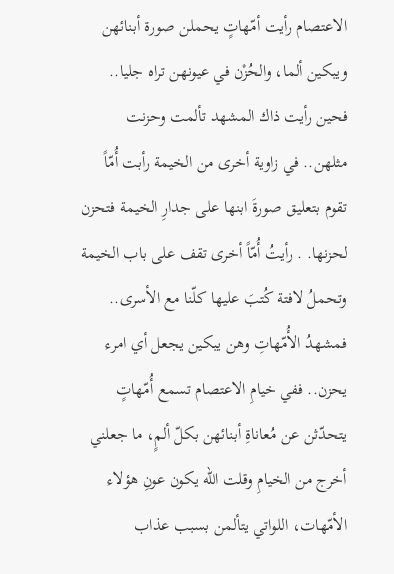الاعتصام رأيت أمّهاتٍ يحملن صورة أبنائهن ويبكين ألما، والحُزْن في عيونهن تراه جليا.. فحين رأيت ذاك المشهد تألمت وحزنت مثلهن.. في زاوية أخرى من الخيمة رأبت أُمّاً تقوم بتعليق صورةَ ابنها على جدارِ الخيمة فتحزن لحزنها. . رأيتُ أُمّاً أخرى تقف على باب الخيمة وتحملُ لافتة كُتبَ عليها كلّنا مع الأسرى.. فمشهدُ الأُمّهاتِ وهن يبكين يجعل أي امرء يحزن.. ففي خيامِ الاعتصام تسمع أُمّهاتٍ يتحدّثن عن مُعاناةِ أبنائهن بكلّ ألمٍ، ما جعلني أخرج من الخيامِ وقلت الله يكون عونِ هؤلاء الأمّهات، اللواتي يتألمن بسبب عذاب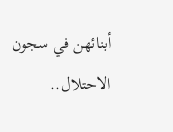أبنائهن في سجون الاحتلال..